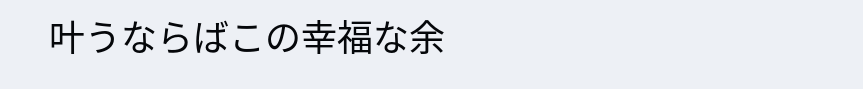叶うならばこの幸福な余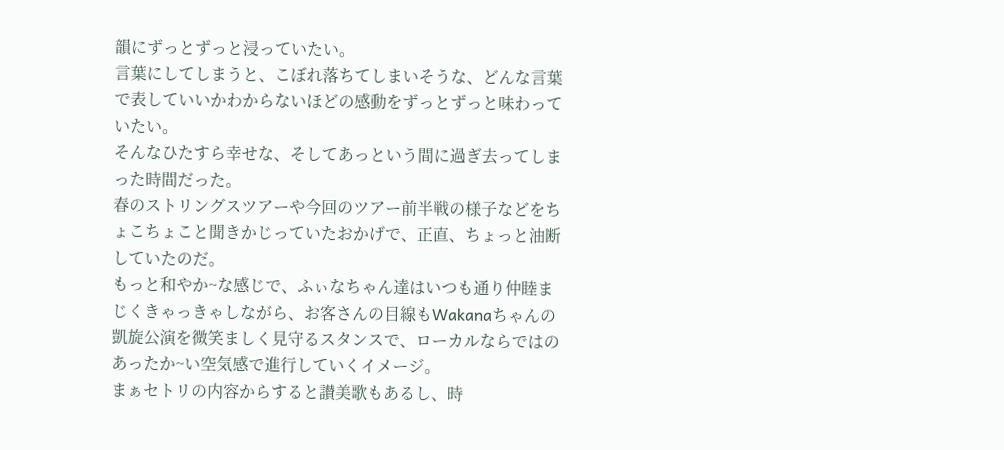韻にずっとずっと浸っていたい。
言葉にしてしまうと、こぼれ落ちてしまいそうな、どんな言葉で表していいかわからないほどの感動をずっとずっと味わっていたい。
そんなひたすら幸せな、そしてあっという間に過ぎ去ってしまった時間だった。
春のストリングスツアーや今回のツアー前半戦の様子などをちょこちょこと聞きかじっていたおかげで、正直、ちょっと油断していたのだ。
もっと和やか~な感じで、ふぃなちゃん達はいつも通り仲睦まじくきゃっきゃしながら、お客さんの目線もWakanaちゃんの凱旋公演を微笑ましく見守るスタンスで、ローカルならではのあったか~い空気感で進行していくイメージ。
まぁセトリの内容からすると讃美歌もあるし、時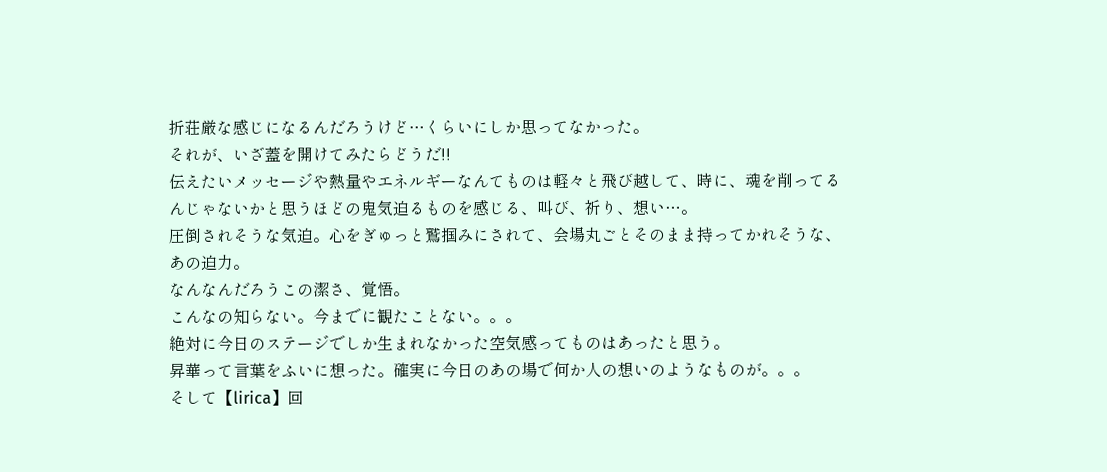折荘厳な感じになるんだろうけど…くらいにしか思ってなかった。
それが、いざ蓋を開けてみたらどうだ!!
伝えたいメッセージや熱量やエネルギーなんてものは軽々と飛び越して、時に、魂を削ってるんじゃないかと思うほどの鬼気迫るものを感じる、叫び、祈り、想い…。
圧倒されそうな気迫。心をぎゅっと鷲掴みにされて、会場丸ごとそのまま持ってかれそうな、あの迫力。
なんなんだろうこの潔さ、覚悟。
こんなの知らない。今までに観たことない。。。
絶対に今日のステージでしか生まれなかった空気感ってものはあったと思う。
昇華って言葉をふいに想った。確実に今日のあの場で何か人の想いのようなものが。。。
そして【lirica】回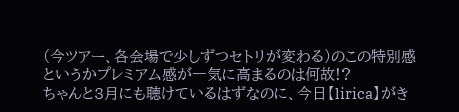(今ツアー、各会場で少しずつセトリが変わる)のこの特別感というかプレミアム感が一気に高まるのは何故!?
ちゃんと3月にも聴けているはずなのに、今日【lirica】がき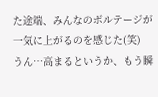た途端、みんなのボルテージが一気に上がるのを感じた(笑)
うん…高まるというか、もう瞬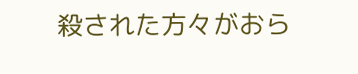殺された方々がおら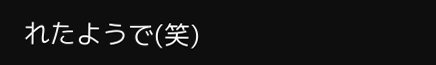れたようで(笑)